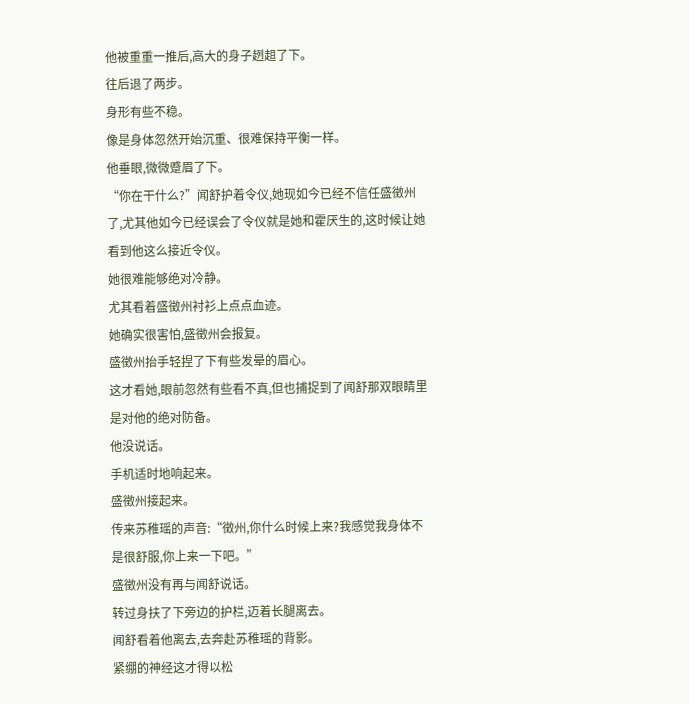他被重重一推后,高大的身子趔趄了下。
往后退了两步。
身形有些不稳。
像是身体忽然开始沉重、很难保持平衡一样。
他垂眼,微微蹙眉了下。
“你在干什么?”闻舒护着令仪,她现如今已经不信任盛徵州了,尤其他如今已经误会了令仪就是她和霍厌生的,这时候让她看到他这么接近令仪。
她很难能够绝对冷静。
尤其看着盛徵州衬衫上点点血迹。
她确实很害怕,盛徵州会报复。
盛徵州抬手轻捏了下有些发晕的眉心。
这才看她,眼前忽然有些看不真,但也捕捉到了闻舒那双眼睛里是对他的绝对防备。
他没说话。
手机适时地响起来。
盛徵州接起来。
传来苏稚瑶的声音:“徵州,你什么时候上来?我感觉我身体不是很舒服,你上来一下吧。”
盛徵州没有再与闻舒说话。
转过身扶了下旁边的护栏,迈着长腿离去。
闻舒看着他离去,去奔赴苏稚瑶的背影。
紧绷的神经这才得以松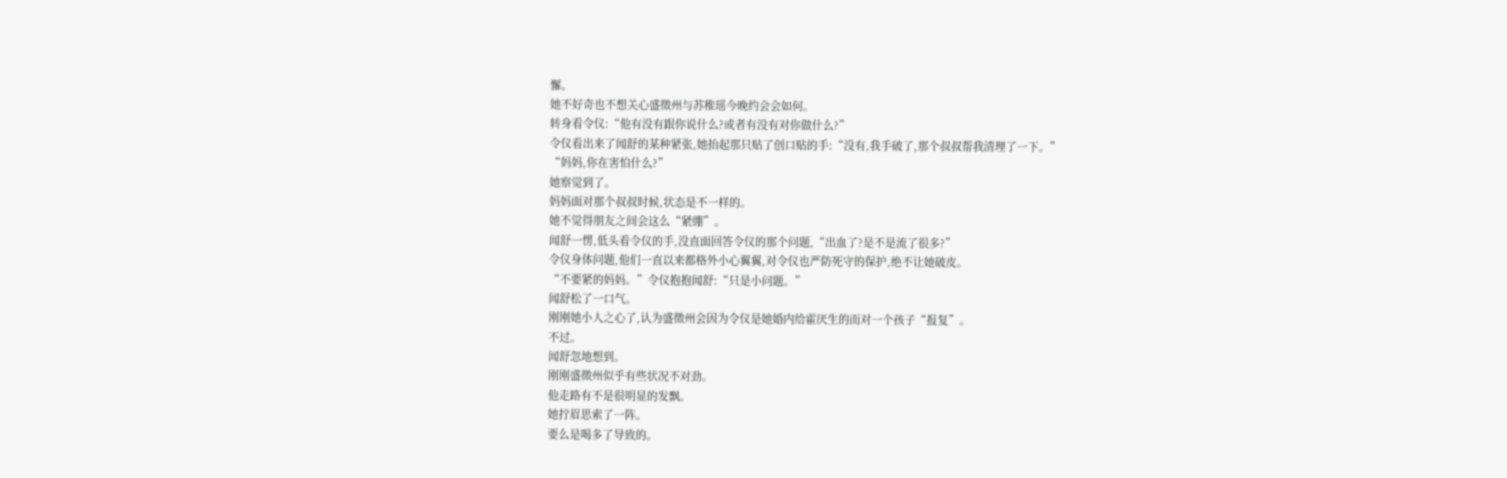懈。
她不好奇也不想关心盛徵州与苏稚瑶今晚约会会如何。
转身看令仪:“他有没有跟你说什么?或者有没有对你做什么?”
令仪看出来了闻舒的某种紧张,她抬起那只贴了创口贴的手:“没有,我手破了,那个叔叔帮我清理了一下。”
“妈妈,你在害怕什么?”
她察觉到了。
妈妈面对那个叔叔时候,状态是不一样的。
她不觉得朋友之间会这么“紧绷”。
闻舒一愣,低头看令仪的手,没直面回答令仪的那个问题,“出血了?是不是流了很多?”
令仪身体问题,他们一直以来都格外小心翼翼,对令仪也严防死守的保护,绝不让她破皮。
“不要紧的妈妈。”令仪抱抱闻舒:“只是小问题。”
闻舒松了一口气。
刚刚她小人之心了,认为盛徵州会因为令仪是她婚内给霍厌生的而对一个孩子“报复”。
不过。
闻舒忽地想到。
刚刚盛徵州似乎有些状况不对劲。
他走路有不是很明显的发飘。
她拧眉思索了一阵。
要么是喝多了导致的。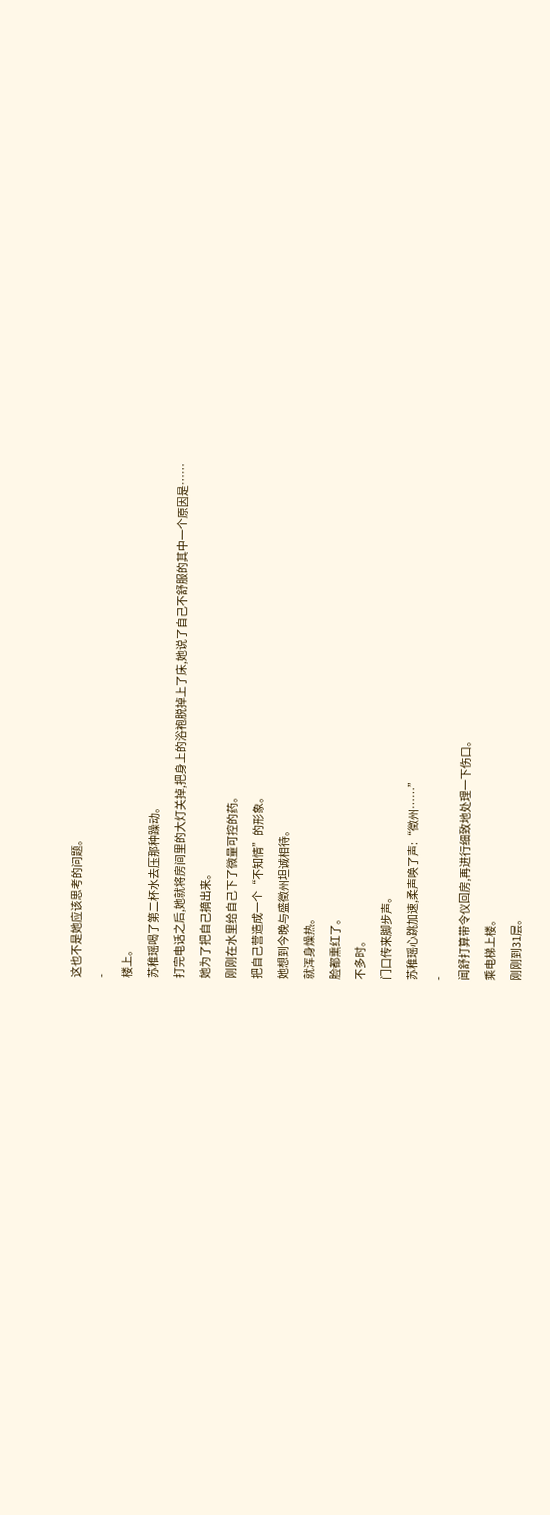这也不是她应该思考的问题。
-
楼上。
苏稚瑶喝了第二杯水去压那种躁动。
打完电话之后,她就将房间里的大灯关掉,把身上的浴袍脱掉上了床,她说了自己不舒服的其中一个原因是……
她为了把自己摘出来。
刚刚在水里给自己下了微量可控的药。
把自己营造成一个“不知情”的形象。
她想到今晚与盛徵州坦诚相待。
就浑身燥热。
脸都熏红了。
不多时。
门口传来脚步声。
苏稚瑶心跳加速,柔声唤了声:“徵州……”
-
闻舒打算带令仪回房,再进行细致地处理一下伤口。
乘电梯上楼。
刚刚到31层。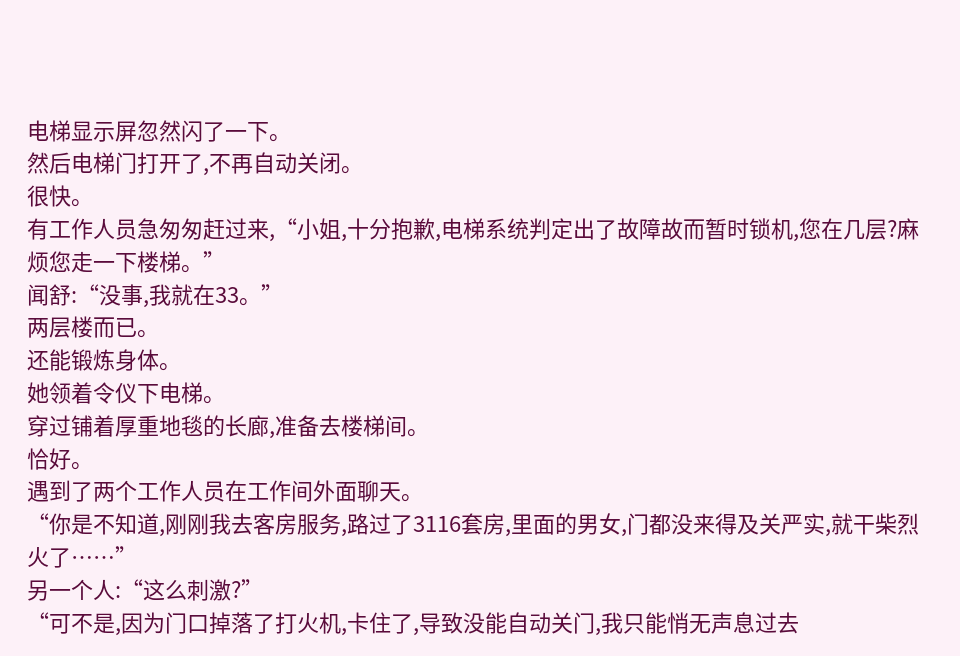电梯显示屏忽然闪了一下。
然后电梯门打开了,不再自动关闭。
很快。
有工作人员急匆匆赶过来,“小姐,十分抱歉,电梯系统判定出了故障故而暂时锁机,您在几层?麻烦您走一下楼梯。”
闻舒:“没事,我就在33。”
两层楼而已。
还能锻炼身体。
她领着令仪下电梯。
穿过铺着厚重地毯的长廊,准备去楼梯间。
恰好。
遇到了两个工作人员在工作间外面聊天。
“你是不知道,刚刚我去客房服务,路过了3116套房,里面的男女,门都没来得及关严实,就干柴烈火了……”
另一个人:“这么刺激?”
“可不是,因为门口掉落了打火机,卡住了,导致没能自动关门,我只能悄无声息过去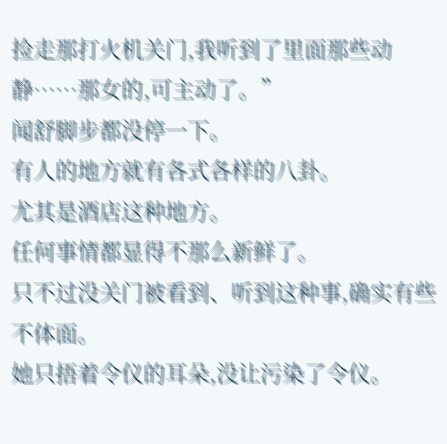捡走那打火机关门,我听到了里面那些动静……那女的,可主动了。”
闻舒脚步都没停一下。
有人的地方就有各式各样的八卦。
尤其是酒店这种地方。
任何事情都显得不那么新鲜了。
只不过没关门被看到、听到这种事,确实有些不体面。
她只捂着令仪的耳朵,没让污染了令仪。